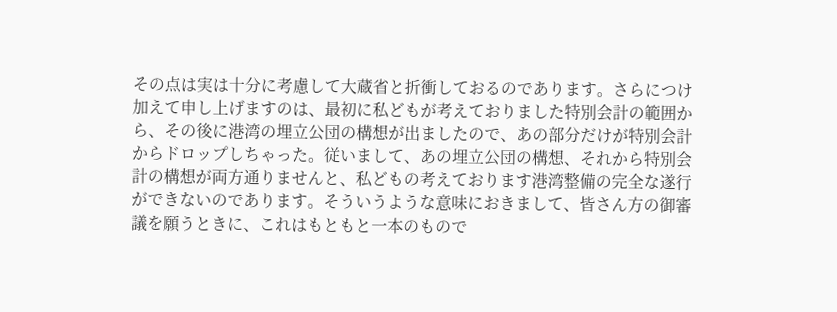その点は実は十分に考慮して大蔵省と折衝しておるのであります。さらにつけ加えて申し上げますのは、最初に私どもが考えておりました特別会計の範囲から、その後に港湾の埋立公団の構想が出ましたので、あの部分だけが特別会計からドロップしちゃった。従いまして、あの埋立公団の構想、それから特別会計の構想が両方通りませんと、私どもの考えております港湾整備の完全な遂行ができないのであります。そういうような意味におきまして、皆さん方の御審議を願うときに、これはもともと一本のもので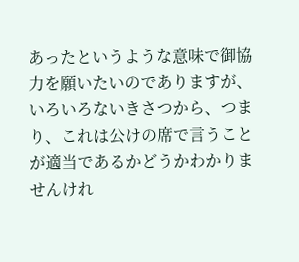あったというような意味で御協力を願いたいのでありますが、いろいろないきさつから、つまり、これは公けの席で言うことが適当であるかどうかわかりませんけれ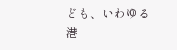ども、いわゆる港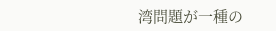湾問題が一種の